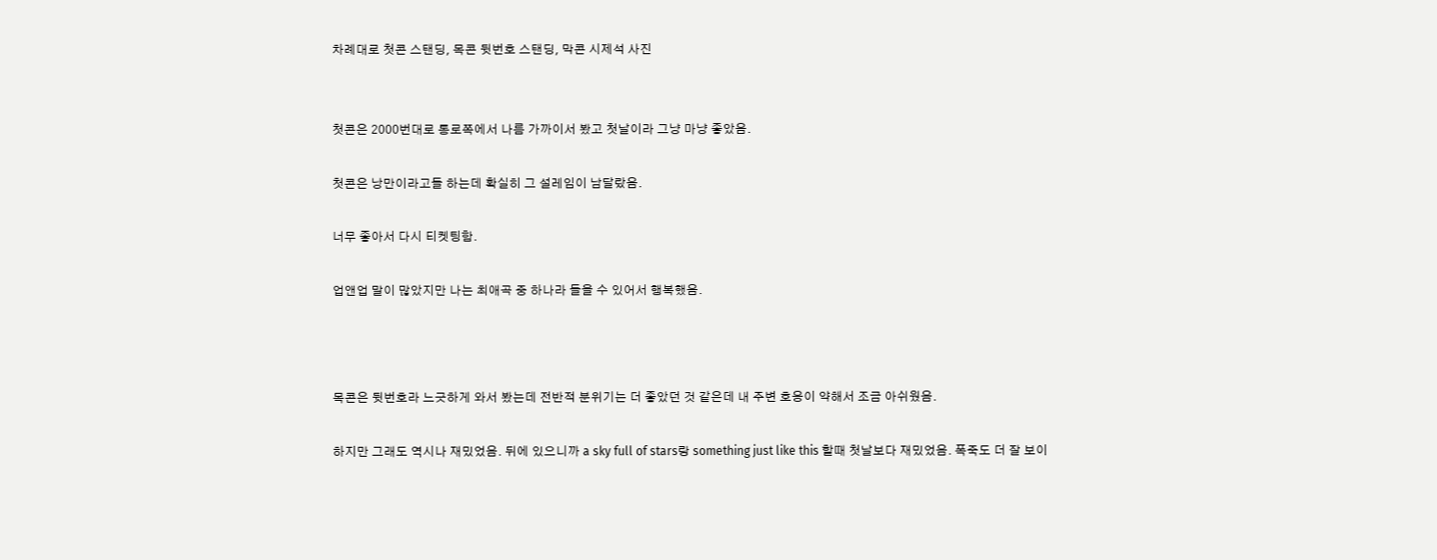차례대로 첫콘 스탠딩, 목콘 뒷번호 스탠딩, 막콘 시제석 사진


첫콘은 2000번대로 통로쪽에서 나름 가까이서 봤고 첫날이라 그냥 마냥 좋았음.

첫콘은 낭만이라고들 하는데 확실히 그 설레임이 남달랐음.

너무 좋아서 다시 티켓팅함.

업앤업 말이 많았지만 나는 최애곡 중 하나라 들을 수 있어서 행복했음.



목콘은 뒷번호라 느긋하게 와서 봤는데 전반적 분위기는 더 좋았던 것 같은데 내 주변 호응이 약해서 조금 아쉬웠음.

하지만 그래도 역시나 재밌었음. 뒤에 있으니까 a sky full of stars랑 something just like this 할때 첫날보다 재밌었음. 폭죽도 더 잘 보이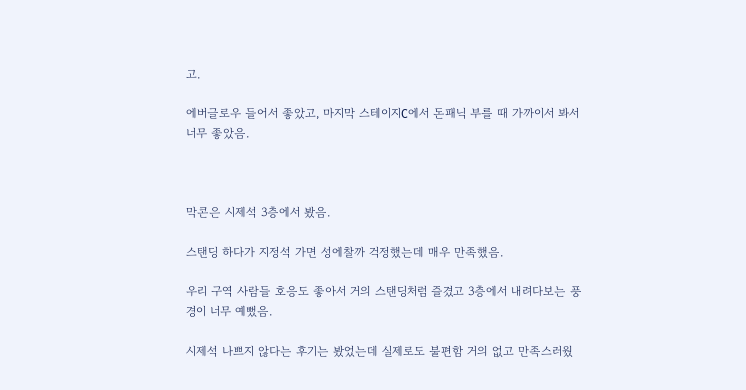고.

에버글로우 들어서 좋았고, 마지막 스테이지C에서 돈패닉 부를 때 가까이서 봐서 너무 좋았음.



막콘은 시제석 3층에서 봤음.

스탠딩 하다가 지정석 가면 성에찰까 걱정했는데 매우 만족했음.

우리 구역 사람들 호응도 좋아서 거의 스탠딩처럼 즐겼고 3층에서 내려다보는 풍경이 너무 예뻤음.

시제석 나쁘지 않다는 후기는 봤었는데 실제로도 불편함 거의 없고 만족스러웠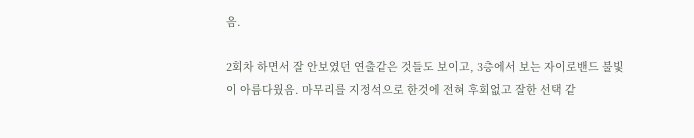음.

2회차 하면서 잘 안보였던 연출같은 것들도 보이고, 3층에서 보는 자이로밴드 불빛이 아름다웠음. 마무리를 지정석으로 한것에 전혀 후회없고 잘한 선택 같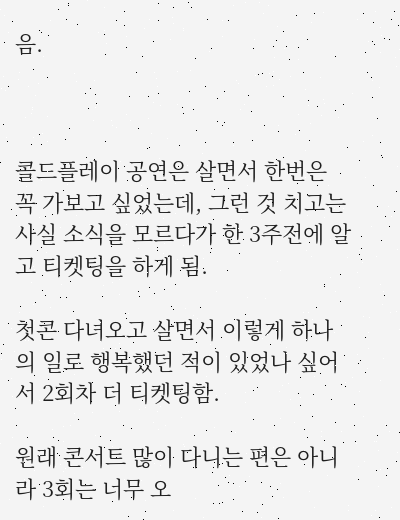음.



콜드플레이 공연은 살면서 한번은 꼭 가보고 싶었는데, 그런 것 치고는 사실 소식을 모르다가 한 3주전에 알고 티켓팅을 하게 됨.

첫콘 다녀오고 살면서 이렇게 하나의 일로 행복했던 적이 있었나 싶어서 2회차 더 티켓팅함.

원래 콘서트 많이 다니는 편은 아니라 3회는 너무 오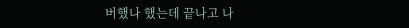버했나 했는데 끝나고 나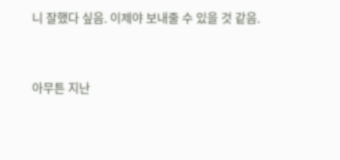니 잘했다 싶음. 이제야 보내줄 수 있을 것 같음.


아무튼 지난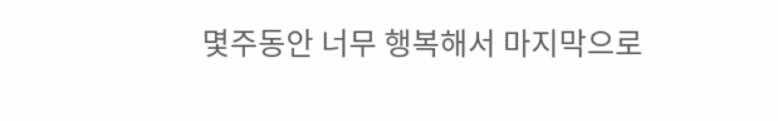몇주동안 너무 행복해서 마지막으로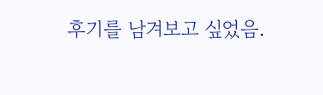후기를 남겨보고 싶었음.